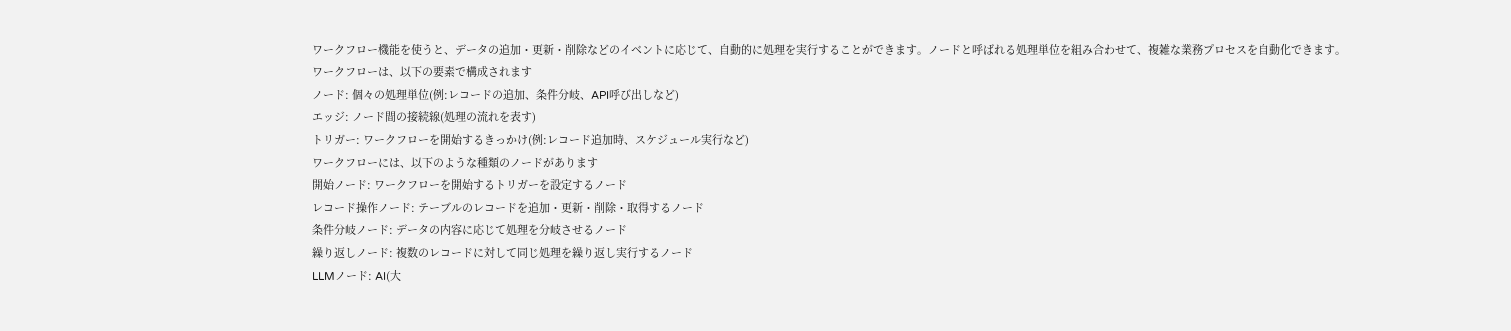ワークフロー機能を使うと、データの追加・更新・削除などのイベントに応じて、自動的に処理を実行することができます。ノードと呼ばれる処理単位を組み合わせて、複雑な業務プロセスを自動化できます。
ワークフローは、以下の要素で構成されます
ノード: 個々の処理単位(例:レコードの追加、条件分岐、API呼び出しなど)
エッジ: ノード間の接続線(処理の流れを表す)
トリガー: ワークフローを開始するきっかけ(例:レコード追加時、スケジュール実行など)
ワークフローには、以下のような種類のノードがあります
開始ノード: ワークフローを開始するトリガーを設定するノード
レコード操作ノード: テーブルのレコードを追加・更新・削除・取得するノード
条件分岐ノード: データの内容に応じて処理を分岐させるノード
繰り返しノード: 複数のレコードに対して同じ処理を繰り返し実行するノード
LLMノード: AI(大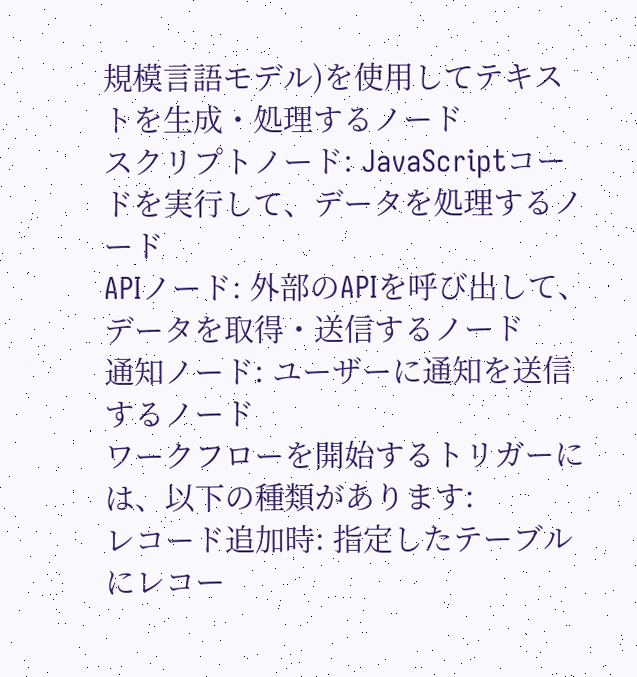規模言語モデル)を使用してテキストを生成・処理するノード
スクリプトノード: JavaScriptコードを実行して、データを処理するノード
APIノード: 外部のAPIを呼び出して、データを取得・送信するノード
通知ノード: ユーザーに通知を送信するノード
ワークフローを開始するトリガーには、以下の種類があります:
レコード追加時: 指定したテーブルにレコー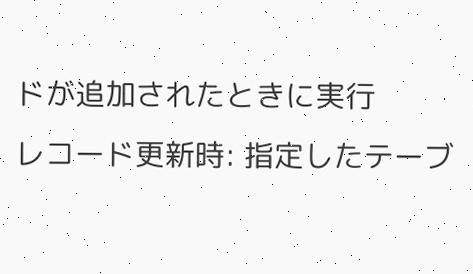ドが追加されたときに実行
レコード更新時: 指定したテーブ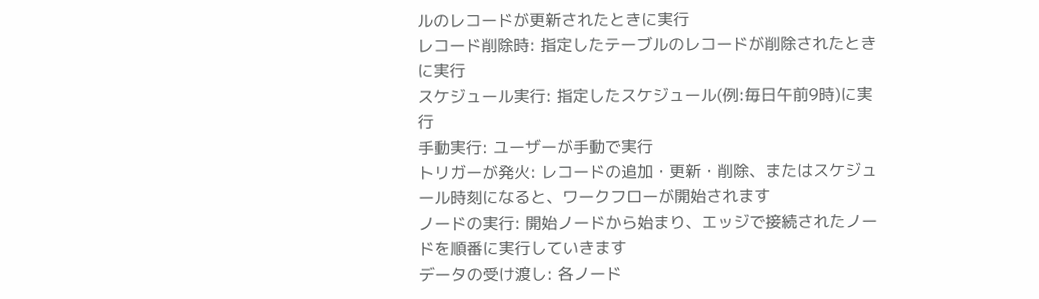ルのレコードが更新されたときに実行
レコード削除時: 指定したテーブルのレコードが削除されたときに実行
スケジュール実行: 指定したスケジュール(例:毎日午前9時)に実行
手動実行: ユーザーが手動で実行
トリガーが発火: レコードの追加・更新・削除、またはスケジュール時刻になると、ワークフローが開始されます
ノードの実行: 開始ノードから始まり、エッジで接続されたノードを順番に実行していきます
データの受け渡し: 各ノード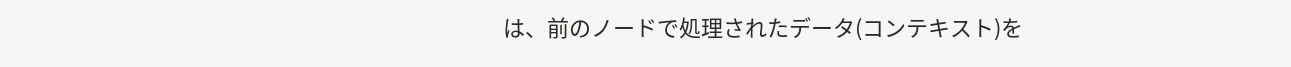は、前のノードで処理されたデータ(コンテキスト)を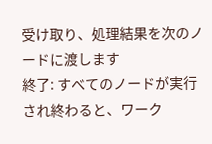受け取り、処理結果を次のノードに渡します
終了: すべてのノードが実行され終わると、ワーク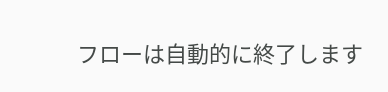フローは自動的に終了します